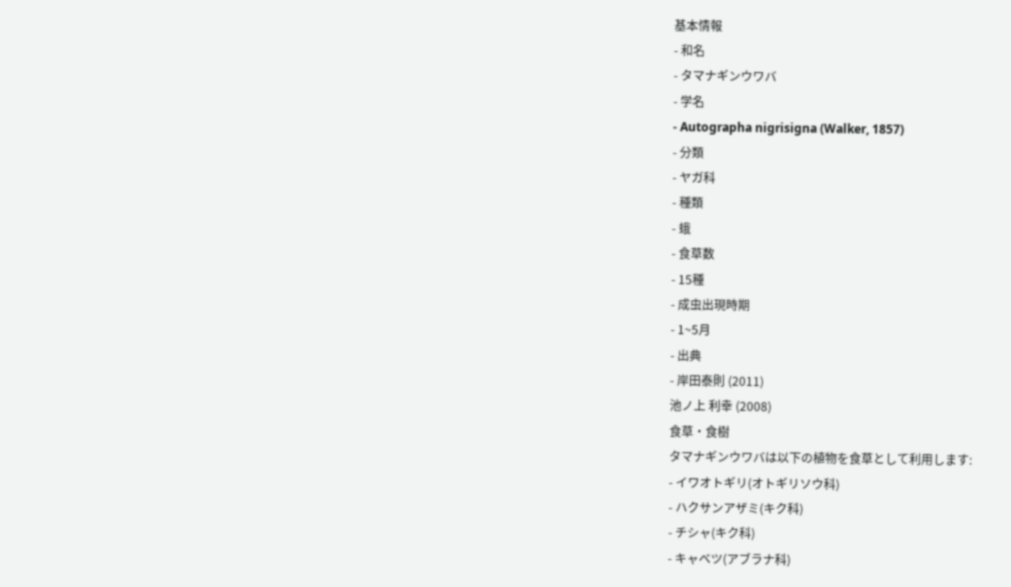基本情報
- 和名
- タマナギンウワバ
- 学名
- Autographa nigrisigna (Walker, 1857)
- 分類
- ヤガ科
- 種類
- 蛾
- 食草数
- 15種
- 成虫出現時期
- 1~5月
- 出典
- 岸田泰則 (2011)
池ノ上 利幸 (2008)
食草・食樹
タマナギンウワバは以下の植物を食草として利用します:
- イワオトギリ(オトギリソウ科)
- ハクサンアザミ(キク科)
- チシャ(キク科)
- キャベツ(アブラナ科)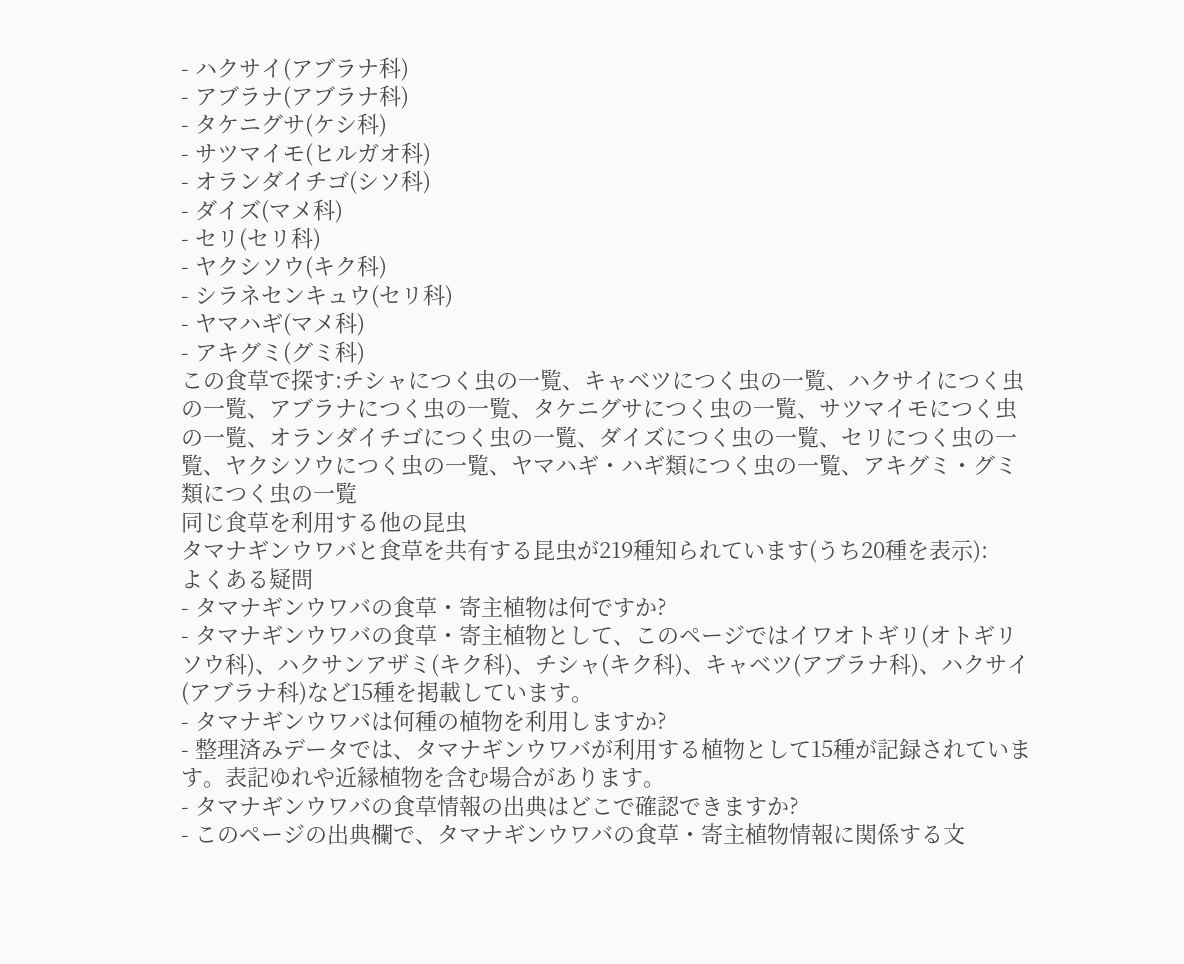- ハクサイ(アブラナ科)
- アブラナ(アブラナ科)
- タケニグサ(ケシ科)
- サツマイモ(ヒルガオ科)
- オランダイチゴ(シソ科)
- ダイズ(マメ科)
- セリ(セリ科)
- ヤクシソウ(キク科)
- シラネセンキュウ(セリ科)
- ヤマハギ(マメ科)
- アキグミ(グミ科)
この食草で探す:チシャにつく虫の一覧、キャベツにつく虫の一覧、ハクサイにつく虫の一覧、アブラナにつく虫の一覧、タケニグサにつく虫の一覧、サツマイモにつく虫の一覧、オランダイチゴにつく虫の一覧、ダイズにつく虫の一覧、セリにつく虫の一覧、ヤクシソウにつく虫の一覧、ヤマハギ・ハギ類につく虫の一覧、アキグミ・グミ類につく虫の一覧
同じ食草を利用する他の昆虫
タマナギンウワバと食草を共有する昆虫が219種知られています(うち20種を表示):
よくある疑問
- タマナギンウワバの食草・寄主植物は何ですか?
- タマナギンウワバの食草・寄主植物として、このページではイワオトギリ(オトギリソウ科)、ハクサンアザミ(キク科)、チシャ(キク科)、キャベツ(アブラナ科)、ハクサイ(アブラナ科)など15種を掲載しています。
- タマナギンウワバは何種の植物を利用しますか?
- 整理済みデータでは、タマナギンウワバが利用する植物として15種が記録されています。表記ゆれや近縁植物を含む場合があります。
- タマナギンウワバの食草情報の出典はどこで確認できますか?
- このページの出典欄で、タマナギンウワバの食草・寄主植物情報に関係する文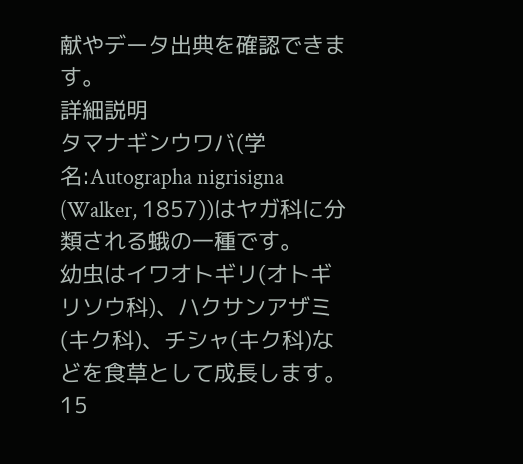献やデータ出典を確認できます。
詳細説明
タマナギンウワバ(学名:Autographa nigrisigna (Walker, 1857))はヤガ科に分類される蛾の一種です。
幼虫はイワオトギリ(オトギリソウ科)、ハクサンアザミ(キク科)、チシャ(キク科)などを食草として成長します。15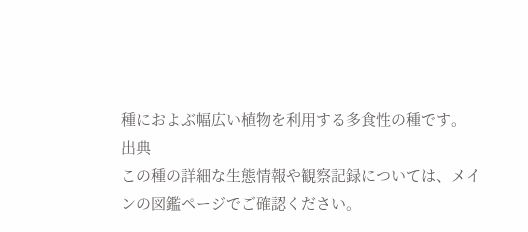種におよぶ幅広い植物を利用する多食性の種です。
出典
この種の詳細な生態情報や観察記録については、メインの図鑑ページでご確認ください。